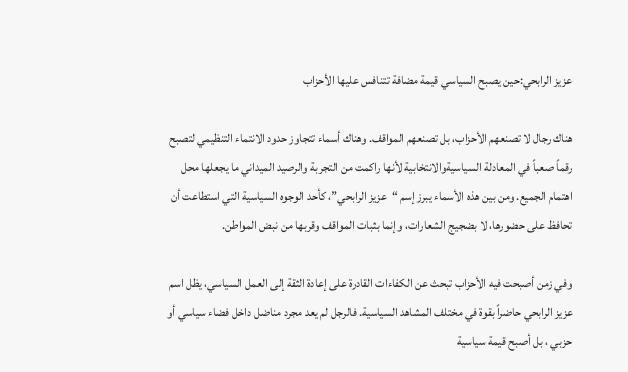عزيز الرابحي:حين يصبح السياسي قيمة مضافة تتنافس عليها الأحزاب

هناك رجال لا تصنعهم الأحزاب، بل تصنعهم المواقف. وهناك أسماء تتجاوز حدود الانتماء التنظيمي لتصبح رقماً صعباً في المعادلة السياسيةوالانتخابية لأنها راكمت من التجربة والرصيد الميداني ما يجعلها محل اهتمام الجميع. ومن بين هذه الأسماء يبرز إسم “عزيز الرابحي”، كأحد الوجوه السياسية التي استطاعت أن تحافظ على حضورها، لا بضجيج الشعارات، وإنما بثبات المواقف وقربها من نبض المواطن.

وفي زمن أصبحت فيه الأحزاب تبحث عن الكفاءات القادرة على إعادة الثقة إلى العمل السياسي، يظل اسم عزيز الرابحي حاضراً بقوة في مختلف المشاهد السياسية. فالرجل لم يعد مجرد مناضل داخل فضاء سياسي أو حزبي ، بل أصبح قيمة سياسية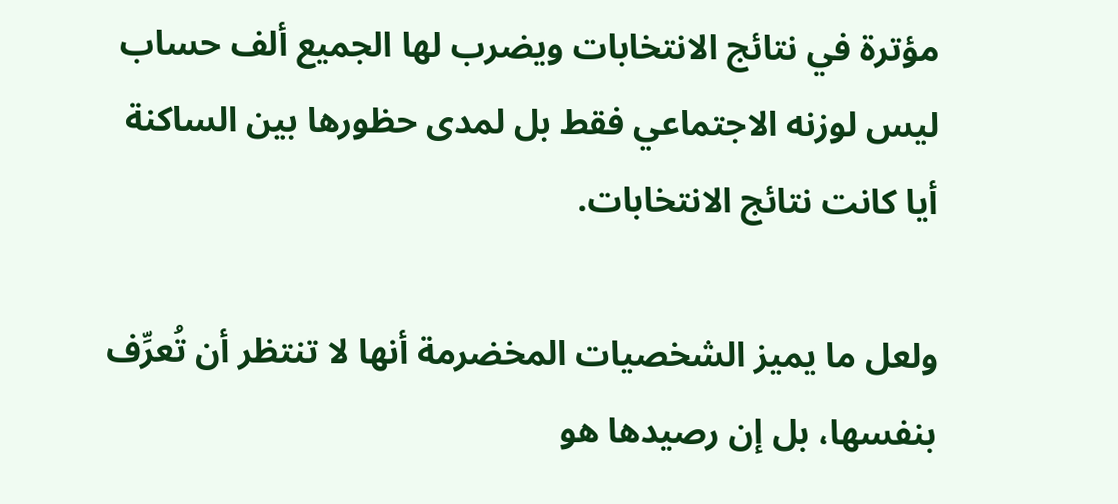مؤترة في نتائج الانتخابات ويضرب لها الجميع ألف حساب ليس لوزنه الاجتماعي فقط بل لمدى حظورها بين الساكنة أيا كانت نتائج الانتخابات.

ولعل ما يميز الشخصيات المخضرمة أنها لا تنتظر أن تُعرِّف بنفسها، بل إن رصيدها هو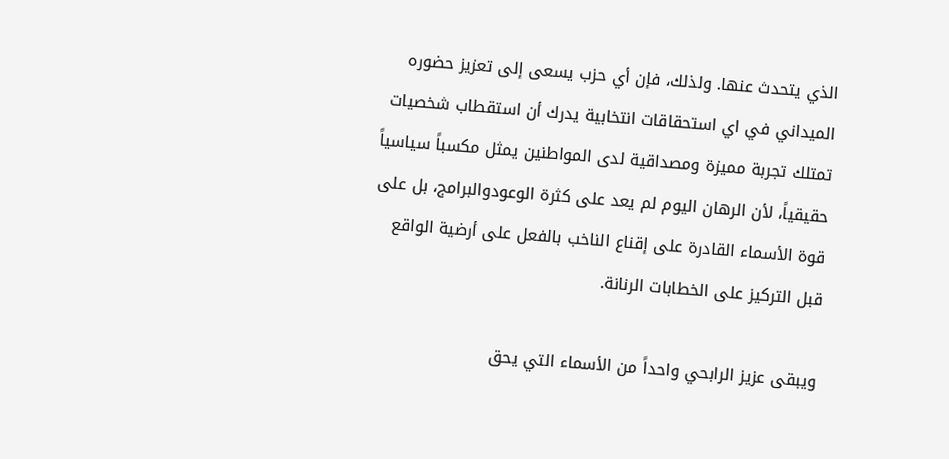الذي يتحدث عنها. ولذلك، فإن أي حزب يسعى إلى تعزيز حضوره الميداني في اي استحقاقات انتخابية يدرك أن استقطاب شخصيات تمتلك تجربة مميزة ومصداقية لدى المواطنين يمثل مكسباً سياسياً حقيقياً، لأن الرهان اليوم لم يعد على كثرة الوعودوالبرامج، بل على قوة الأسماء القادرة على إقناع الناخب بالفعل على أرضية الواقع قبل التركيز على الخطابات الرنانة.

ويبقى عزيز الرابحي واحداً من الأسماء التي يحق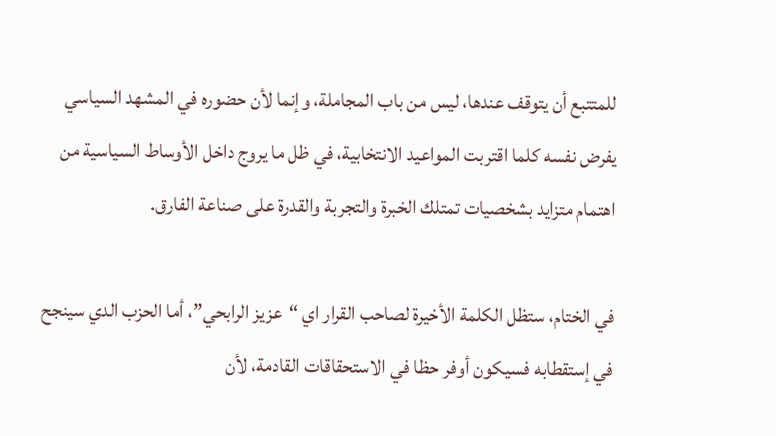للمتتبع أن يتوقف عندها، ليس من باب المجاملة، وإنما لأن حضوره في المشهد السياسي يفرض نفسه كلما اقتربت المواعيد الانتخابية، في ظل ما يروج داخل الأوساط السياسية من اهتمام متزايد بشخصيات تمتلك الخبرة والتجربة والقدرة على صناعة الفارق.

في الختام، ستظل الكلمة الأخيرة لصاحب القرار اي “عزيز الرابحي”، أما الحزب الدي سينجح في إستقطابه فسيكون أوفر حظا في الاستحقاقات القادمة، لأن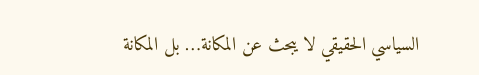السياسي الحقيقي لا يبحث عن المكانة… بل المكانة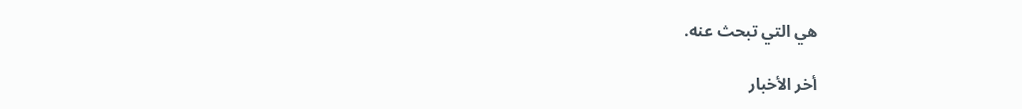هي التي تبحث عنه.

أخر الأخبار